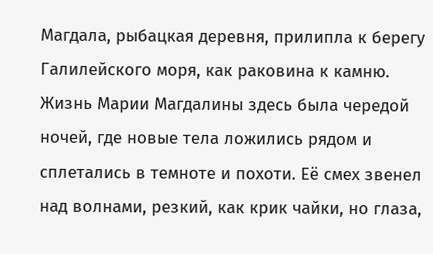Магдала, рыбацкая деревня, прилипла к берегу Галилейского моря, как раковина к камню. Жизнь Марии Магдалины здесь была чередой ночей, где новые тела ложились рядом и сплетались в темноте и похоти. Её смех звенел над волнами, резкий, как крик чайки, но глаза,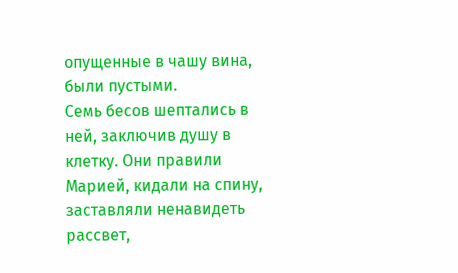опущенные в чашу вина, были пустыми.
Семь бесов шептались в ней, заключив душу в клетку. Они правили Марией, кидали на спину, заставляли ненавидеть рассвет,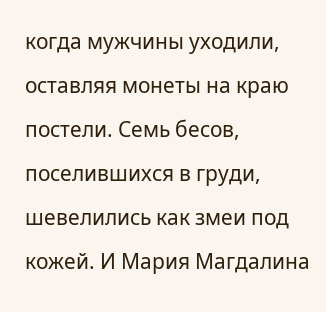когда мужчины уходили, оставляя монеты на краю постели. Семь бесов, поселившихся в груди, шевелились как змеи под кожей. И Мария Магдалина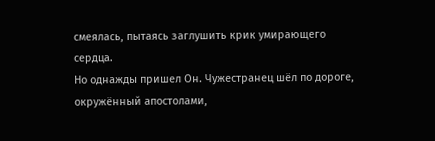смеялась, пытаясь заглушить крик умирающего сердца.
Но однажды пришел Он. Чужестранец шёл по дороге, окружённый апостолами,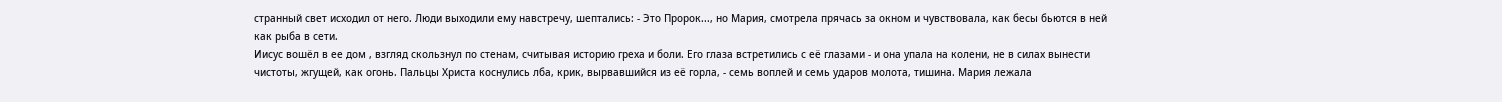странный свет исходил от него. Люди выходили ему навстречу, шептались: - Это Пророк..., но Мария, смотрела прячась за окном и чувствовала, как бесы бьются в ней как рыба в сети.
Иисус вошёл в ее дом , взгляд скользнул по стенам, считывая историю греха и боли. Его глаза встретились с её глазами - и она упала на колени, не в силах вынести чистоты, жгущей, как огонь. Пальцы Христа коснулись лба, крик, вырвавшийся из её горла, - семь воплей и семь ударов молота, тишина. Мария лежала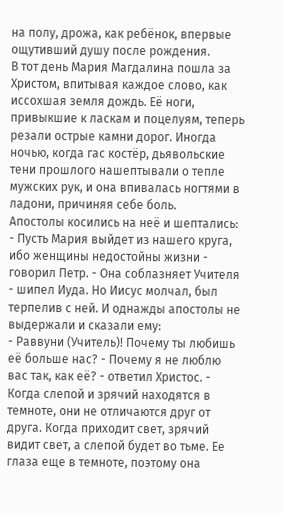на полу, дрожа, как ребёнок, впервые ощутивший душу после рождения.
В тот день Мария Магдалина пошла за Христом, впитывая каждое слово, как иссохшая земля дождь. Её ноги, привыкшие к ласкам и поцелуям, теперь резали острые камни дорог. Иногда ночью, когда гас костёр, дьявольские тени прошлого нашептывали о тепле мужских рук, и она впивалась ногтями в ладони, причиняя себе боль.
Апостолы косились на неё и шептались: - Пусть Мария выйдет из нашего круга, ибо женщины недостойны жизни - говорил Петр. - Она соблазняет Учителя - шипел Иуда. Но Иисус молчал, был терпелив с ней. И однажды апостолы не выдержали и сказали ему:
- Раввуни (Учитель)! Почему ты любишь её больше нас? - Почему я не люблю вас так, как её? - ответил Христос. - Когда слепой и зрячий находятся в темноте, они не отличаются друг от друга. Когда приходит свет, зрячий видит свет, а слепой будет во тьме. Ее глаза еще в темноте, поэтому она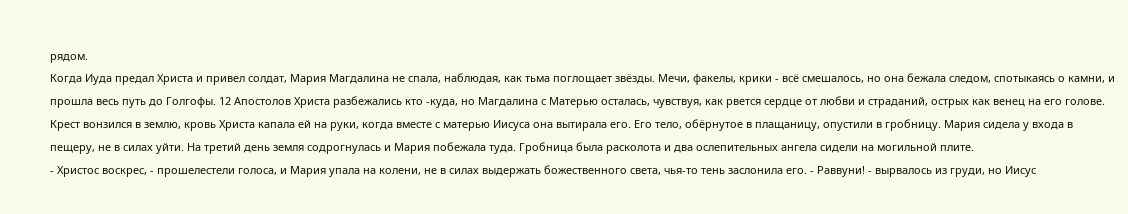рядом.
Когда Иуда предал Христа и привел солдат, Мария Магдалина не спала, наблюдая, как тьма поглощает звёзды. Мечи, факелы, крики - всё смешалось, но она бежала следом, спотыкаясь о камни, и прошла весь путь до Голгофы. 12 Апостолов Христа разбежались кто -куда, но Магдалина с Матерью осталась, чувствуя, как рвется сердце от любви и страданий, острых как венец на его голове.
Крест вонзился в землю, кровь Христа капала ей на руки, когда вместе с матерью Иисуса она вытирала его. Его тело, обёрнутое в плащаницу, опустили в гробницу. Мария сидела у входа в пещеру, не в силах уйти. На третий день земля содрогнулась и Мария побежала туда. Гробница была расколота и два ослепительных ангела сидели на могильной плите.
- Христос воскрес, - прошелестели голоса, и Мария упала на колени, не в силах выдержать божественного света, чья-то тень заслонила его. - Раввуни! - вырвалось из груди, но Иисус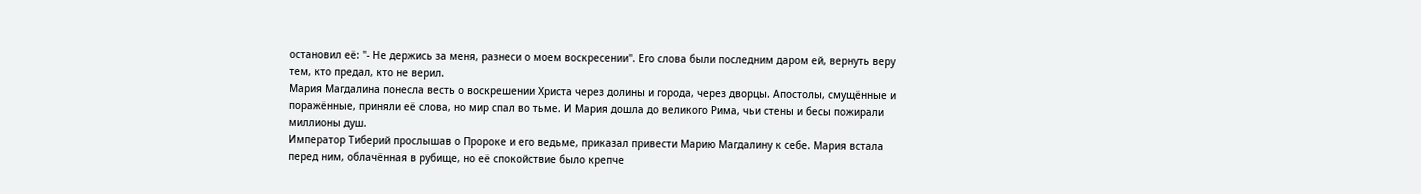остановил её: "- Не держись за меня, разнеси о моем воскресении". Его слова были последним даром ей, вернуть веру тем, кто предал, кто не верил.
Мария Магдалина понесла весть о воскрешении Христа через долины и города, через дворцы. Апостолы, смущённые и поражённые, приняли её слова, но мир спал во тьме. И Мария дошла до великого Рима, чьи стены и бесы пожирали миллионы душ.
Император Тиберий прослышав о Пророке и его ведьме, приказал привести Марию Магдалину к себе. Мария встала перед ним, облачённая в рубище, но её спокойствие было крепче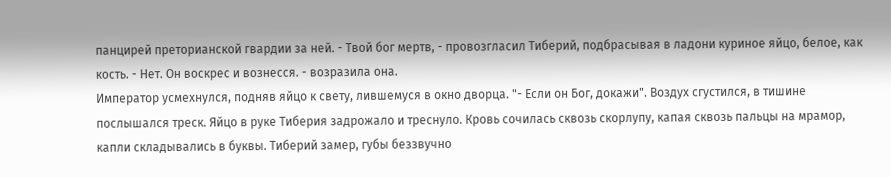панцирей преторианской гвардии за ней. - Твой бог мертв, - провозгласил Тиберий, подбрасывая в ладони куриное яйцо, белое, как кость. - Нет. Он воскрес и вознесся. - возразила она.
Император усмехнулся, подняв яйцо к свету, лившемуся в окно дворца. "- Если он Бог, докажи". Воздух сгустился, в тишине послышался треск. Яйцо в руке Тиберия задрожало и треснуло. Кровь сочилась сквозь скорлупу, капая сквозь пальцы на мрамор, капли складывались в буквы. Тиберий замер, губы беззвучно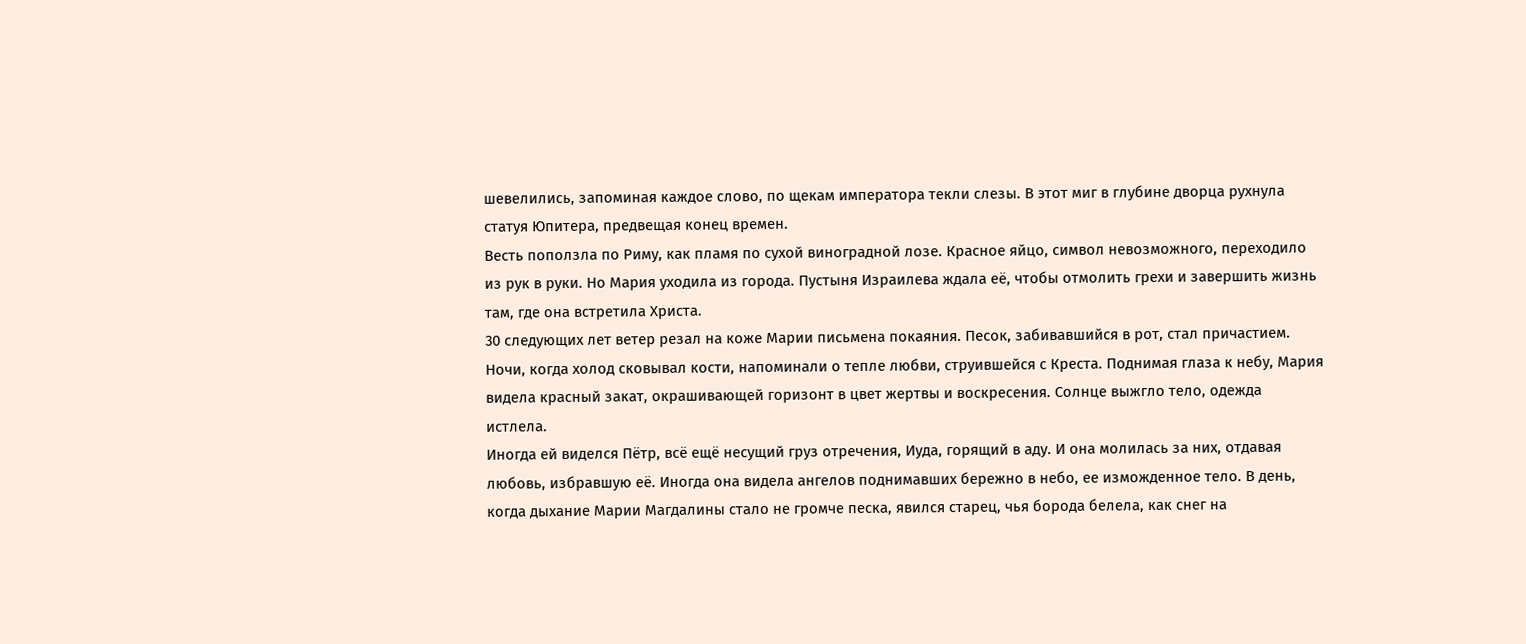шевелились, запоминая каждое слово, по щекам императора текли слезы. В этот миг в глубине дворца рухнула статуя Юпитера, предвещая конец времен.
Весть поползла по Риму, как пламя по сухой виноградной лозе. Красное яйцо, символ невозможного, переходило из рук в руки. Но Мария уходила из города. Пустыня Израилева ждала её, чтобы отмолить грехи и завершить жизнь там, где она встретила Христа.
30 следующих лет ветер резал на коже Марии письмена покаяния. Песок, забивавшийся в рот, стал причастием. Ночи, когда холод сковывал кости, напоминали о тепле любви, струившейся с Креста. Поднимая глаза к небу, Мария видела красный закат, окрашивающей горизонт в цвет жертвы и воскресения. Солнце выжгло тело, одежда истлела.
Иногда ей виделся Пётр, всё ещё несущий груз отречения, Иуда, горящий в аду. И она молилась за них, отдавая любовь, избравшую её. Иногда она видела ангелов поднимавших бережно в небо, ее изможденное тело. В день, когда дыхание Марии Магдалины стало не громче песка, явился старец, чья борода белела, как снег на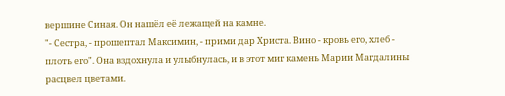вершине Синая. Он нашёл её лежащей на камне.
"- Сестра, - прошептал Максимин, - прими дар Христа. Вино - кровь его, хлеб - плоть его". Она вздохнула и улыбнулась, и в этот миг камень Марии Магдалины расцвел цветами.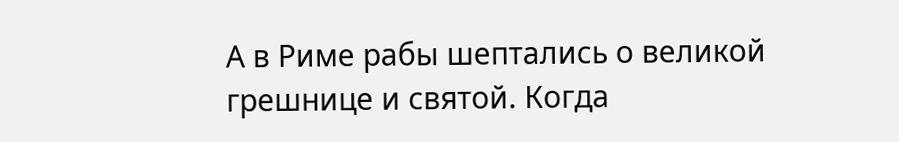А в Риме рабы шептались о великой грешнице и святой. Когда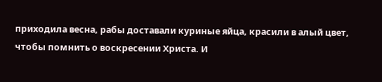приходила весна, рабы доставали куриные яйца, красили в алый цвет, чтобы помнить о воскресении Христа. И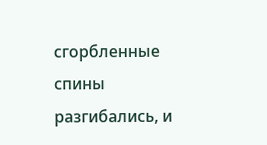сгорбленные спины разгибались, и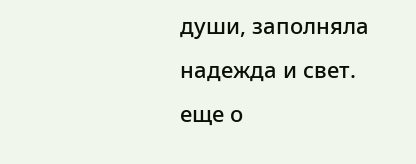души, заполняла надежда и свет.
еще о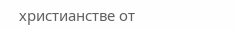христианстве от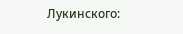Лукинского: